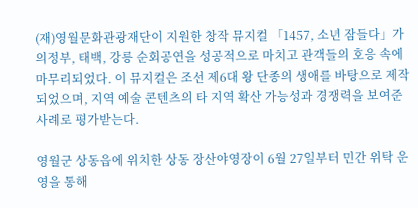(재)영월문화관광재단이 지원한 창작 뮤지컬 「1457, 소년 잠들다」가 의정부, 태백, 강릉 순회공연을 성공적으로 마치고 관객들의 호응 속에 마무리되었다. 이 뮤지컬은 조선 제6대 왕 단종의 생애를 바탕으로 제작되었으며, 지역 예술 콘텐츠의 타 지역 확산 가능성과 경쟁력을 보여준 사례로 평가받는다.

영월군 상동읍에 위치한 상동 장산야영장이 6월 27일부터 민간 위탁 운영을 통해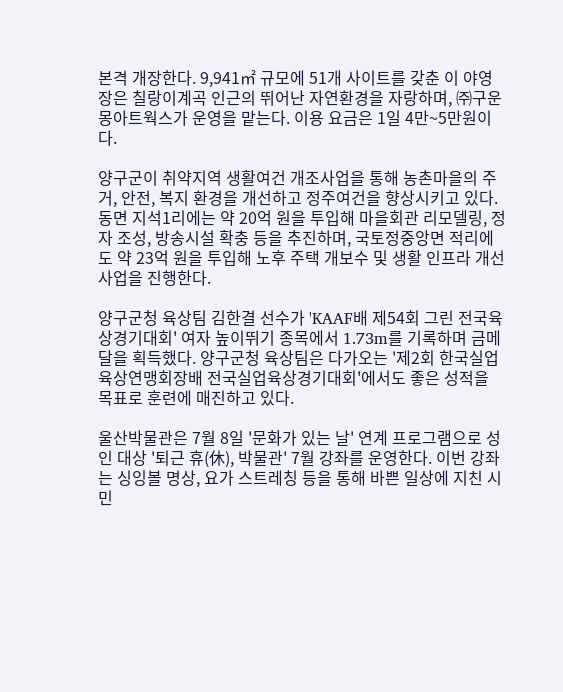본격 개장한다. 9,941㎡ 규모에 51개 사이트를 갖춘 이 야영장은 칠랑이계곡 인근의 뛰어난 자연환경을 자랑하며, ㈜구운몽아트웍스가 운영을 맡는다. 이용 요금은 1일 4만~5만원이다.

양구군이 취약지역 생활여건 개조사업을 통해 농촌마을의 주거, 안전, 복지 환경을 개선하고 정주여건을 향상시키고 있다. 동면 지석1리에는 약 20억 원을 투입해 마을회관 리모델링, 정자 조성, 방송시설 확충 등을 추진하며, 국토정중앙면 적리에도 약 23억 원을 투입해 노후 주택 개보수 및 생활 인프라 개선 사업을 진행한다.

양구군청 육상팀 김한결 선수가 'KAAF배 제54회 그린 전국육상경기대회' 여자 높이뛰기 종목에서 1.73m를 기록하며 금메달을 획득했다. 양구군청 육상팀은 다가오는 '제2회 한국실업육상연맹회장배 전국실업육상경기대회'에서도 좋은 성적을 목표로 훈련에 매진하고 있다.

울산박물관은 7월 8일 '문화가 있는 날' 연계 프로그램으로 성인 대상 '퇴근 휴(休), 박물관' 7월 강좌를 운영한다. 이번 강좌는 싱잉볼 명상, 요가 스트레칭 등을 통해 바쁜 일상에 지친 시민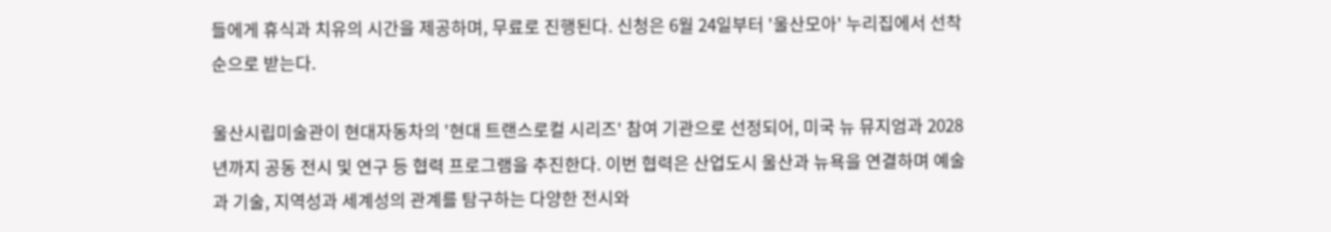들에게 휴식과 치유의 시간을 제공하며, 무료로 진행된다. 신청은 6월 24일부터 '울산모아' 누리집에서 선착순으로 받는다.

울산시립미술관이 현대자동차의 '현대 트랜스로컬 시리즈' 참여 기관으로 선정되어, 미국 뉴 뮤지엄과 2028년까지 공동 전시 및 연구 등 협력 프로그램을 추진한다. 이번 협력은 산업도시 울산과 뉴욕을 연결하며 예술과 기술, 지역성과 세계성의 관계를 탐구하는 다양한 전시와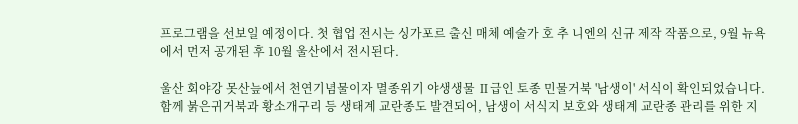프로그램을 선보일 예정이다. 첫 협업 전시는 싱가포르 출신 매체 예술가 호 추 니엔의 신규 제작 작품으로, 9월 뉴욕에서 먼저 공개된 후 10월 울산에서 전시된다.

울산 회야강 못산늪에서 천연기념물이자 멸종위기 야생생물 Ⅱ급인 토종 민물거북 '남생이' 서식이 확인되었습니다. 함께 붉은귀거북과 황소개구리 등 생태계 교란종도 발견되어, 남생이 서식지 보호와 생태계 교란종 관리를 위한 지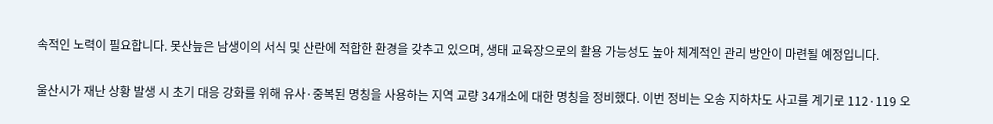속적인 노력이 필요합니다. 못산늪은 남생이의 서식 및 산란에 적합한 환경을 갖추고 있으며, 생태 교육장으로의 활용 가능성도 높아 체계적인 관리 방안이 마련될 예정입니다.

울산시가 재난 상황 발생 시 초기 대응 강화를 위해 유사·중복된 명칭을 사용하는 지역 교량 34개소에 대한 명칭을 정비했다. 이번 정비는 오송 지하차도 사고를 계기로 112·119 오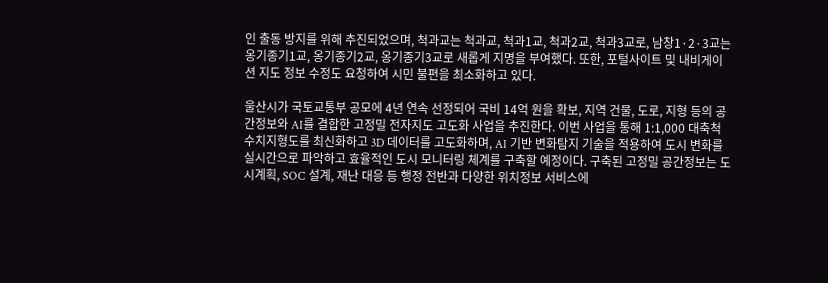인 출동 방지를 위해 추진되었으며, 척과교는 척과교, 척과1교, 척과2교, 척과3교로, 남창1·2·3교는 옹기종기1교, 옹기종기2교, 옹기종기3교로 새롭게 지명을 부여했다. 또한, 포털사이트 및 내비게이션 지도 정보 수정도 요청하여 시민 불편을 최소화하고 있다.

울산시가 국토교통부 공모에 4년 연속 선정되어 국비 14억 원을 확보, 지역 건물, 도로, 지형 등의 공간정보와 AI를 결합한 고정밀 전자지도 고도화 사업을 추진한다. 이번 사업을 통해 1:1,000 대축척 수치지형도를 최신화하고 3D 데이터를 고도화하며, AI 기반 변화탐지 기술을 적용하여 도시 변화를 실시간으로 파악하고 효율적인 도시 모니터링 체계를 구축할 예정이다. 구축된 고정밀 공간정보는 도시계획, SOC 설계, 재난 대응 등 행정 전반과 다양한 위치정보 서비스에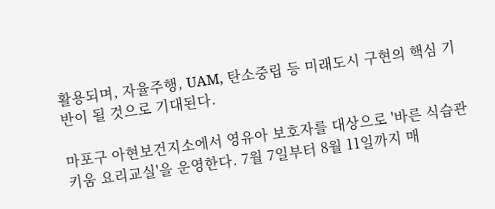활용되며, 자율주행, UAM, 탄소중립 등 미래도시 구현의 핵심 기반이 될 것으로 기대된다.

마포구 아현보건지소에서 영유아 보호자를 대상으로 '바른 식습관 키움 요리교실'을 운영한다. 7월 7일부터 8월 11일까지 매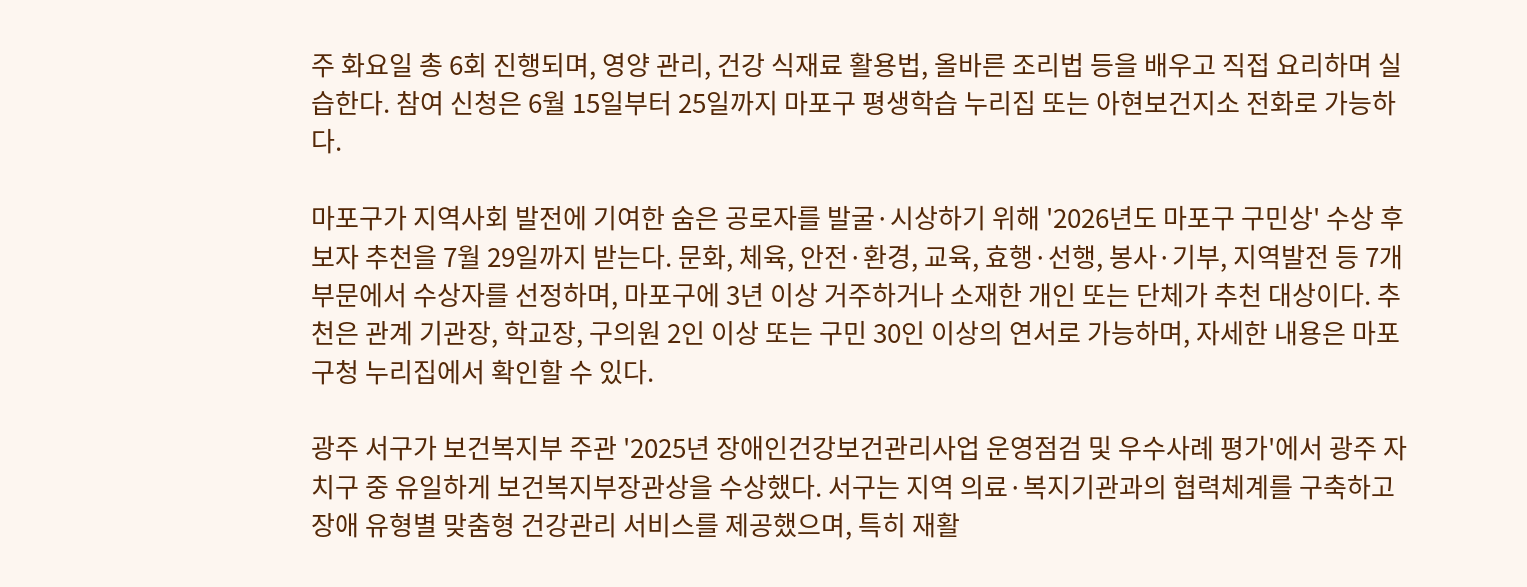주 화요일 총 6회 진행되며, 영양 관리, 건강 식재료 활용법, 올바른 조리법 등을 배우고 직접 요리하며 실습한다. 참여 신청은 6월 15일부터 25일까지 마포구 평생학습 누리집 또는 아현보건지소 전화로 가능하다.

마포구가 지역사회 발전에 기여한 숨은 공로자를 발굴·시상하기 위해 '2026년도 마포구 구민상' 수상 후보자 추천을 7월 29일까지 받는다. 문화, 체육, 안전·환경, 교육, 효행·선행, 봉사·기부, 지역발전 등 7개 부문에서 수상자를 선정하며, 마포구에 3년 이상 거주하거나 소재한 개인 또는 단체가 추천 대상이다. 추천은 관계 기관장, 학교장, 구의원 2인 이상 또는 구민 30인 이상의 연서로 가능하며, 자세한 내용은 마포구청 누리집에서 확인할 수 있다.

광주 서구가 보건복지부 주관 '2025년 장애인건강보건관리사업 운영점검 및 우수사례 평가'에서 광주 자치구 중 유일하게 보건복지부장관상을 수상했다. 서구는 지역 의료·복지기관과의 협력체계를 구축하고 장애 유형별 맞춤형 건강관리 서비스를 제공했으며, 특히 재활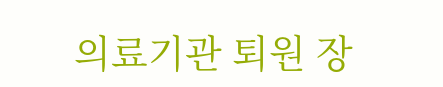의료기관 퇴원 장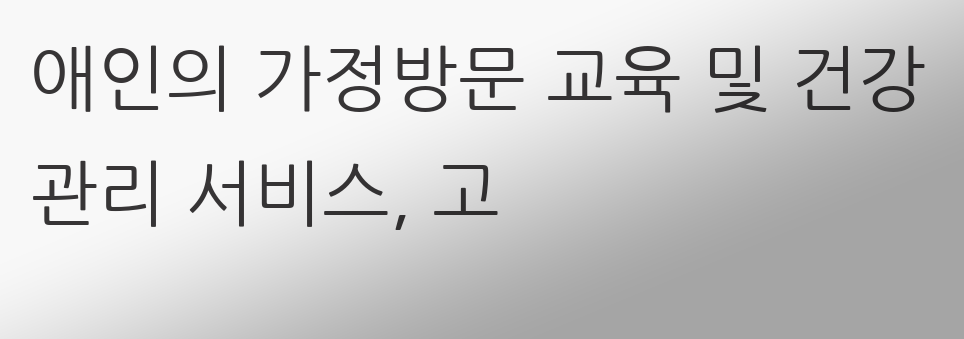애인의 가정방문 교육 및 건강관리 서비스, 고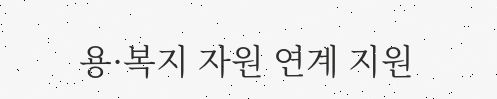용·복지 자원 연계 지원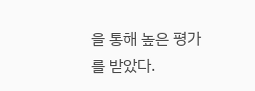을 통해 높은 평가를 받았다.